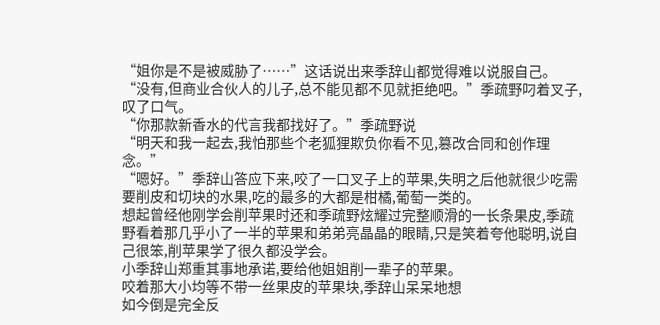“姐你是不是被威胁了……”这话说出来季辞山都觉得难以说服自己。
“没有,但商业合伙人的儿子,总不能见都不见就拒绝吧。”季疏野叼着叉子,叹了口气。
“你那款新香水的代言我都找好了。”季疏野说
“明天和我一起去,我怕那些个老狐狸欺负你看不见,篡改合同和创作理念。”
“嗯好。”季辞山答应下来,咬了一口叉子上的苹果,失明之后他就很少吃需要削皮和切块的水果,吃的最多的大都是柑橘,葡萄一类的。
想起曾经他刚学会削苹果时还和季疏野炫耀过完整顺滑的一长条果皮,季疏野看着那几乎小了一半的苹果和弟弟亮晶晶的眼睛,只是笑着夸他聪明,说自己很笨,削苹果学了很久都没学会。
小季辞山郑重其事地承诺,要给他姐姐削一辈子的苹果。
咬着那大小均等不带一丝果皮的苹果块,季辞山呆呆地想
如今倒是完全反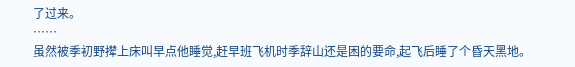了过来。
……
虽然被季初野撵上床叫早点他睡觉,赶早班飞机时季辞山还是困的要命,起飞后睡了个昏天黑地。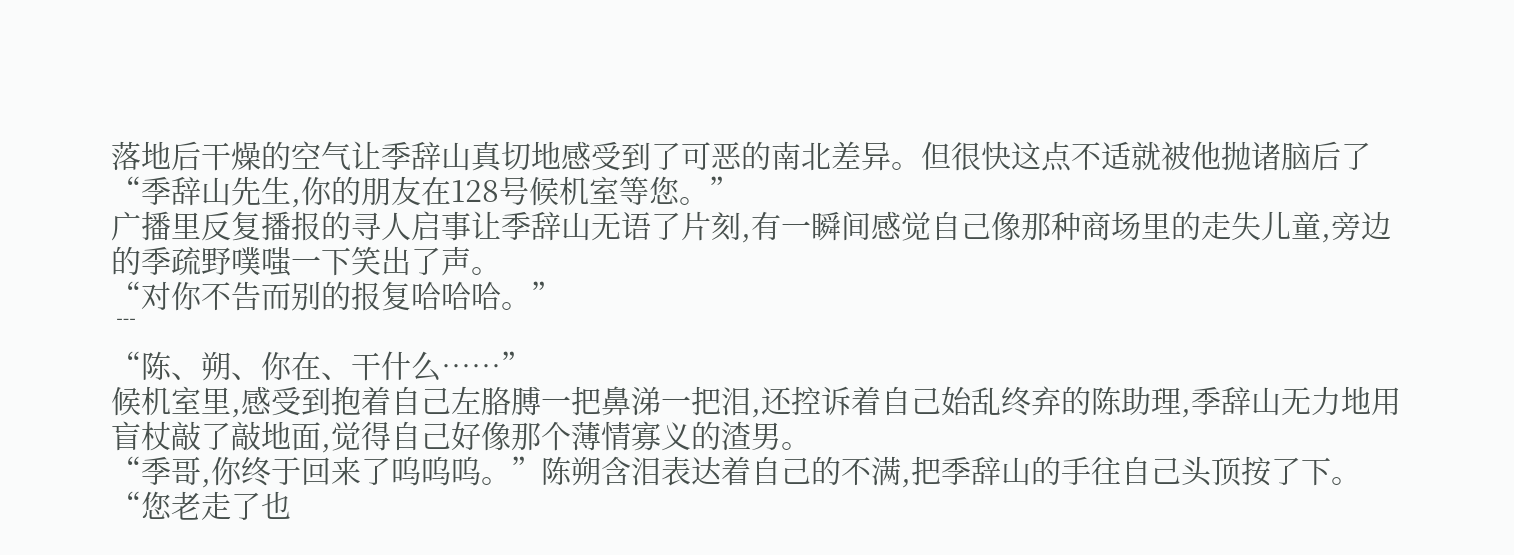落地后干燥的空气让季辞山真切地感受到了可恶的南北差异。但很快这点不适就被他抛诸脑后了
“季辞山先生,你的朋友在128号候机室等您。”
广播里反复播报的寻人启事让季辞山无语了片刻,有一瞬间感觉自己像那种商场里的走失儿童,旁边的季疏野噗嗤一下笑出了声。
“对你不告而别的报复哈哈哈。”
﹉
“陈、朔、你在、干什么……”
候机室里,感受到抱着自己左胳膊一把鼻涕一把泪,还控诉着自己始乱终弃的陈助理,季辞山无力地用盲杖敲了敲地面,觉得自己好像那个薄情寡义的渣男。
“季哥,你终于回来了呜呜呜。”陈朔含泪表达着自己的不满,把季辞山的手往自己头顶按了下。
“您老走了也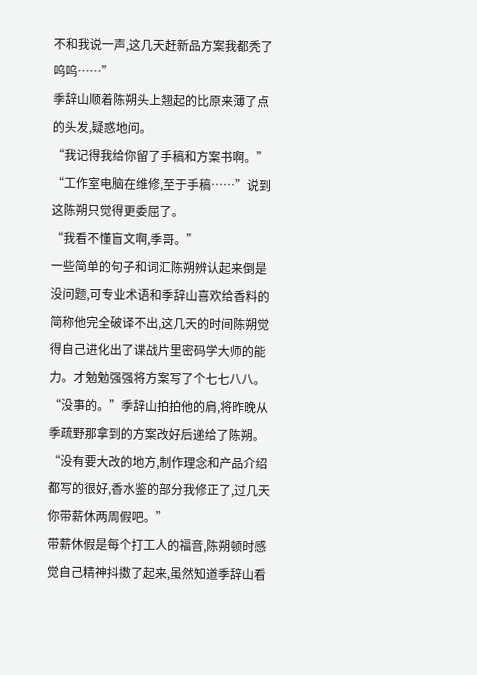不和我说一声,这几天赶新品方案我都秃了呜呜……”
季辞山顺着陈朔头上翘起的比原来薄了点的头发,疑惑地问。
“我记得我给你留了手稿和方案书啊。”
“工作室电脑在维修,至于手稿……”说到这陈朔只觉得更委屈了。
“我看不懂盲文啊,季哥。”
一些简单的句子和词汇陈朔辨认起来倒是没问题,可专业术语和季辞山喜欢给香料的简称他完全破译不出,这几天的时间陈朔觉得自己进化出了谍战片里密码学大师的能力。才勉勉强强将方案写了个七七八八。
“没事的。”季辞山拍拍他的肩,将昨晚从季疏野那拿到的方案改好后递给了陈朔。
“没有要大改的地方,制作理念和产品介绍都写的很好,香水鉴的部分我修正了,过几天你带薪休两周假吧。”
带薪休假是每个打工人的福音,陈朔顿时感觉自己精神抖擞了起来,虽然知道季辞山看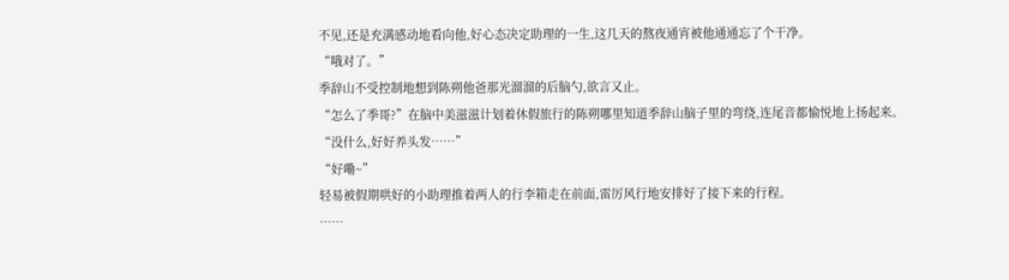不见,还是充满感动地看向他,好心态决定助理的一生,这几天的熬夜通宵被他通通忘了个干净。
“哦对了。”
季辞山不受控制地想到陈朔他爸那光溜溜的后脑勺,欲言又止。
“怎么了季哥?”在脑中美滋滋计划着休假旅行的陈朔哪里知道季辞山脑子里的弯绕,连尾音都愉悦地上扬起来。
“没什么,好好养头发……”
“好嘞~”
轻易被假期哄好的小助理推着两人的行李箱走在前面,雷厉风行地安排好了接下来的行程。
……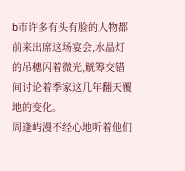b市许多有头有脸的人物都前来出席这场宴会,水晶灯的吊穗闪着微光,觥筹交错间讨论着季家这几年翻天覆地的变化。
周逢屿漫不经心地听着他们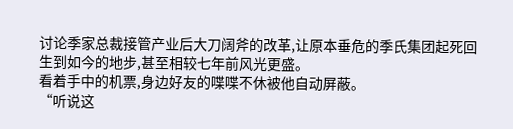讨论季家总裁接管产业后大刀阔斧的改革,让原本垂危的季氏集团起死回生到如今的地步,甚至相较七年前风光更盛。
看着手中的机票,身边好友的喋喋不休被他自动屏蔽。
“听说这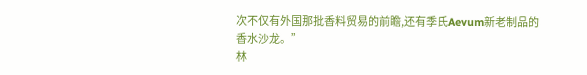次不仅有外国那批香料贸易的前瞻,还有季氏Aevum新老制品的香水沙龙。”
林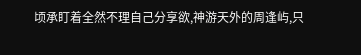顷承盯着全然不理自己分享欲,神游天外的周逢屿,只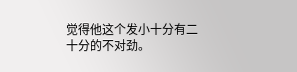觉得他这个发小十分有二十分的不对劲。